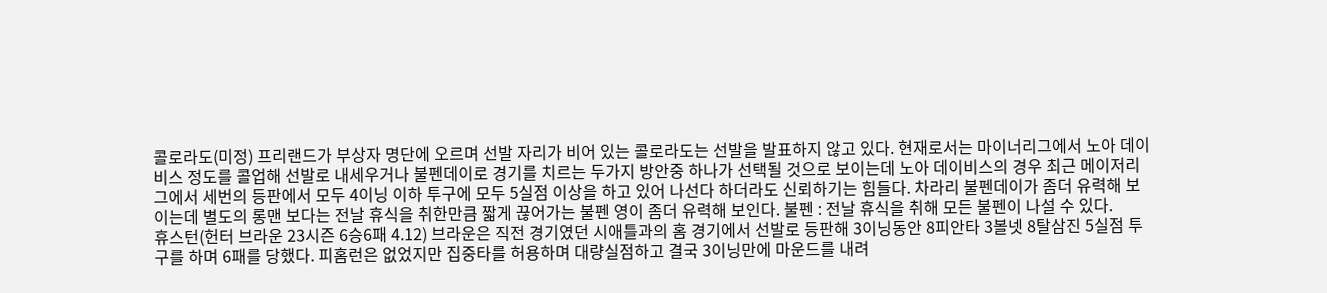콜로라도(미정) 프리랜드가 부상자 명단에 오르며 선발 자리가 비어 있는 콜로라도는 선발을 발표하지 않고 있다. 현재로서는 마이너리그에서 노아 데이비스 정도를 콜업해 선발로 내세우거나 불펜데이로 경기를 치르는 두가지 방안중 하나가 선택될 것으로 보이는데 노아 데이비스의 경우 최근 메이저리그에서 세번의 등판에서 모두 4이닝 이하 투구에 모두 5실점 이상을 하고 있어 나선다 하더라도 신뢰하기는 힘들다. 차라리 불펜데이가 좀더 유력해 보이는데 별도의 롱맨 보다는 전날 휴식을 취한만큼 짧게 끊어가는 불펜 영이 좀더 유력해 보인다. 불펜 : 전날 휴식을 취해 모든 불펜이 나설 수 있다.
휴스턴(헌터 브라운 23시즌 6승6패 4.12) 브라운은 직전 경기였던 시애틀과의 홈 경기에서 선발로 등판해 3이닝동안 8피안타 3볼넷 8탈삼진 5실점 투구를 하며 6패를 당했다. 피홈런은 없었지만 집중타를 허용하며 대량실점하고 결국 3이닝만에 마운드를 내려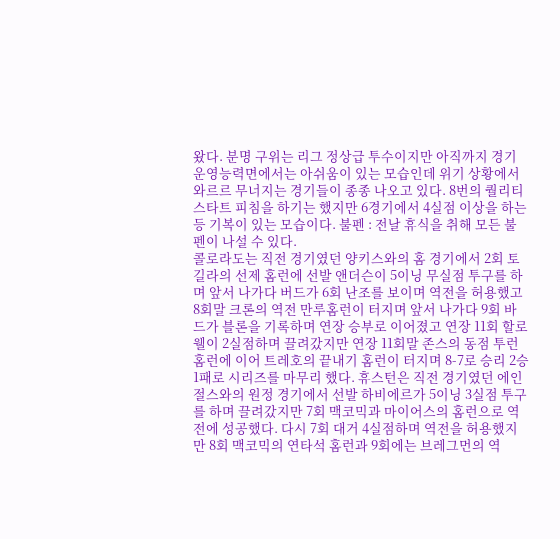왔다. 분명 구위는 리그 정상급 투수이지만 아직까지 경기운영능력면에서는 아쉬움이 있는 모습인데 위기 상황에서 와르르 무너지는 경기들이 종종 나오고 있다. 8번의 퀄리티스타트 피침을 하기는 했지만 6경기에서 4실점 이상을 하는등 기복이 있는 모습이다. 불펜 : 전날 휴식을 취해 모든 불펜이 나설 수 있다.
콜로라도는 직전 경기였던 양키스와의 홈 경기에서 2회 토길라의 선제 홈런에 선발 앤더슨이 5이닝 무실점 투구를 하며 앞서 나가다 버드가 6회 난조를 보이며 역전을 허용했고 8회말 크론의 역전 만루홈런이 터지며 앞서 나가다 9회 바드가 블론을 기록하며 연장 승부로 이어졌고 연장 11회 할로웰이 2실점하며 끌려갔지만 연장 11회말 존스의 동점 투런 홈런에 이어 트레호의 끝내기 홈런이 터지며 8-7로 승리 2승1패로 시리즈를 마무리 했다. 휴스턴은 직전 경기였던 에인절스와의 원정 경기에서 선발 하비에르가 5이닝 3실점 투구를 하며 끌려갔지만 7회 맥코믹과 마이어스의 홈런으로 역전에 성공했다. 다시 7회 대거 4실점하며 역전을 허용했지만 8회 맥코믹의 연타석 홈런과 9회에는 브레그먼의 역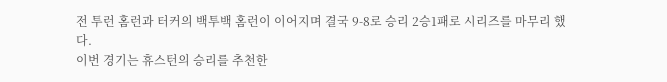전 투런 홈런과 터커의 백투백 홈런이 이어지며 결국 9-8로 승리 2승1패로 시리즈를 마무리 했다.
이번 경기는 휴스턴의 승리를 추천한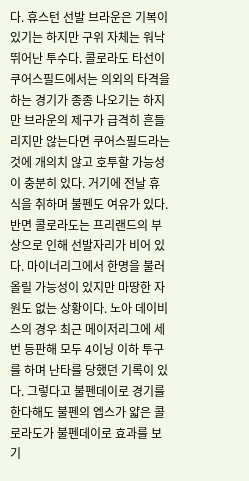다. 휴스턴 선발 브라운은 기복이 있기는 하지만 구위 자체는 워낙 뛰어난 투수다. 콜로라도 타선이 쿠어스필드에서는 의외의 타격을 하는 경기가 종종 나오기는 하지만 브라운의 제구가 급격히 흔들리지만 않는다면 쿠어스필드라는 것에 개의치 않고 호투할 가능성이 충분히 있다. 거기에 전날 휴식을 취하며 불펜도 여유가 있다. 반면 콜로라도는 프리랜드의 부상으로 인해 선발자리가 비어 있다. 마이너리그에서 한명을 불러 올릴 가능성이 있지만 마땅한 자원도 없는 상황이다. 노아 데이비스의 경우 최근 메이저리그에 세번 등판해 모두 4이닝 이하 투구를 하며 난타를 당했던 기록이 있다. 그렇다고 불펜데이로 경기를 한다해도 불펜의 엡스가 얇은 콜로라도가 불펜데이로 효과를 보기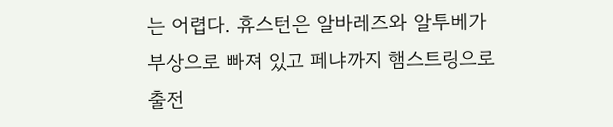는 어렵다. 휴스턴은 알바레즈와 알투베가 부상으로 빠져 있고 페냐까지 햄스트링으로 출전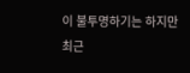이 불투명하기는 하지만 최근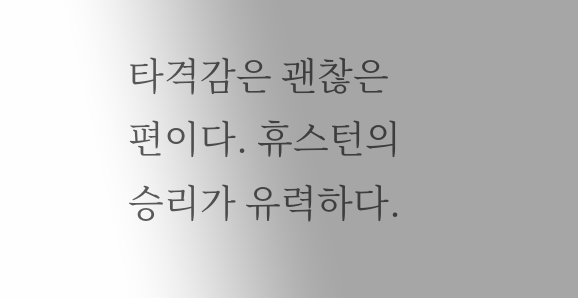타격감은 괜찮은 편이다. 휴스턴의 승리가 유력하다.